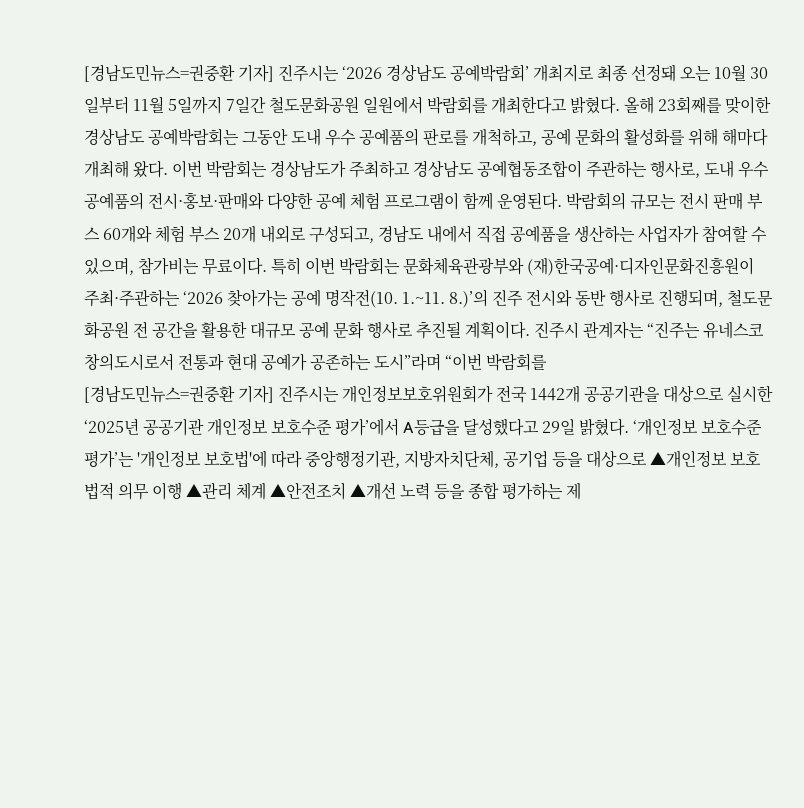[경남도민뉴스=권중환 기자] 진주시는 ‘2026 경상남도 공예박람회’ 개최지로 최종 선정돼 오는 10월 30일부터 11월 5일까지 7일간 철도문화공원 일원에서 박람회를 개최한다고 밝혔다. 올해 23회째를 맞이한 경상남도 공예박람회는 그동안 도내 우수 공예품의 판로를 개척하고, 공예 문화의 활성화를 위해 해마다 개최해 왔다. 이번 박람회는 경상남도가 주최하고 경상남도 공예협동조합이 주관하는 행사로, 도내 우수 공예품의 전시·홍보·판매와 다양한 공예 체험 프로그램이 함께 운영된다. 박람회의 규모는 전시 판매 부스 60개와 체험 부스 20개 내외로 구성되고, 경남도 내에서 직접 공예품을 생산하는 사업자가 참여할 수 있으며, 참가비는 무료이다. 특히 이번 박람회는 문화체육관광부와 (재)한국공예·디자인문화진흥원이 주최·주관하는 ‘2026 찾아가는 공예 명작전(10. 1.~11. 8.)’의 진주 전시와 동반 행사로 진행되며, 철도문화공원 전 공간을 활용한 대규모 공예 문화 행사로 추진될 계획이다. 진주시 관계자는 “진주는 유네스코 창의도시로서 전통과 현대 공예가 공존하는 도시”라며 “이번 박람회를
[경남도민뉴스=권중환 기자] 진주시는 개인정보보호위원회가 전국 1442개 공공기관을 대상으로 실시한 ‘2025년 공공기관 개인정보 보호수준 평가’에서 A등급을 달성했다고 29일 밝혔다. ‘개인정보 보호수준 평가’는 '개인정보 보호법'에 따라 중앙행정기관, 지방자치단체, 공기업 등을 대상으로 ▲개인정보 보호 법적 의무 이행 ▲관리 체계 ▲안전조치 ▲개선 노력 등을 종합 평가하는 제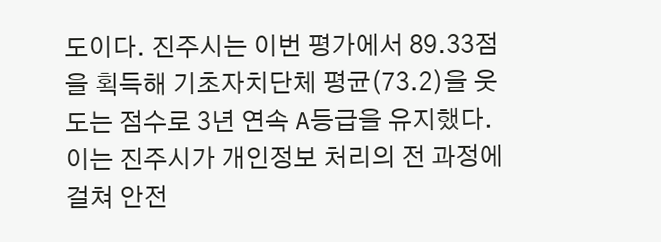도이다. 진주시는 이번 평가에서 89.33점을 획득해 기초자치단체 평균(73.2)을 웃도는 점수로 3년 연속 A등급을 유지했다. 이는 진주시가 개인정보 처리의 전 과정에 걸쳐 안전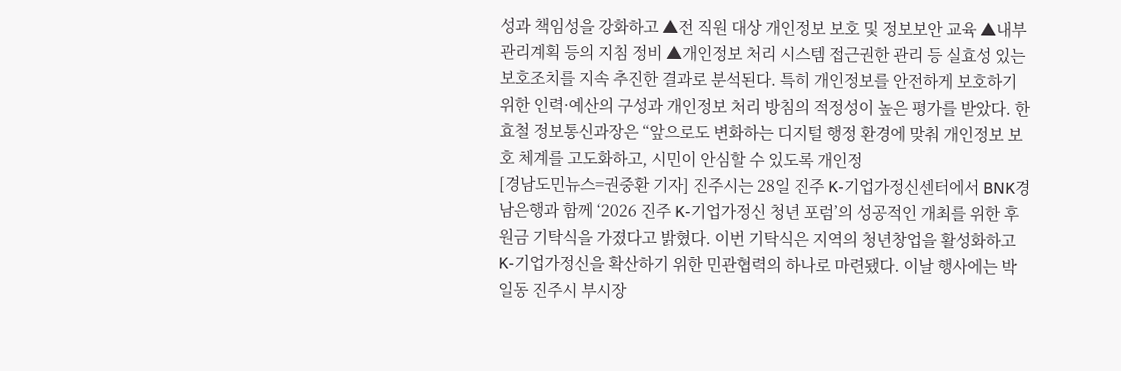성과 책임성을 강화하고 ▲전 직원 대상 개인정보 보호 및 정보보안 교육 ▲내부 관리계획 등의 지침 정비 ▲개인정보 처리 시스템 접근권한 관리 등 실효성 있는 보호조치를 지속 추진한 결과로 분석된다. 특히 개인정보를 안전하게 보호하기 위한 인력·예산의 구성과 개인정보 처리 방침의 적정성이 높은 평가를 받았다. 한효철 정보통신과장은 “앞으로도 변화하는 디지털 행정 환경에 맞춰 개인정보 보호 체계를 고도화하고, 시민이 안심할 수 있도록 개인정
[경남도민뉴스=권중환 기자] 진주시는 28일 진주 K-기업가정신센터에서 BNK경남은행과 함께 ‘2026 진주 K-기업가정신 청년 포럼’의 성공적인 개최를 위한 후원금 기탁식을 가졌다고 밝혔다. 이번 기탁식은 지역의 청년창업을 활성화하고 K-기업가정신을 확산하기 위한 민관협력의 하나로 마련됐다. 이날 행사에는 박일동 진주시 부시장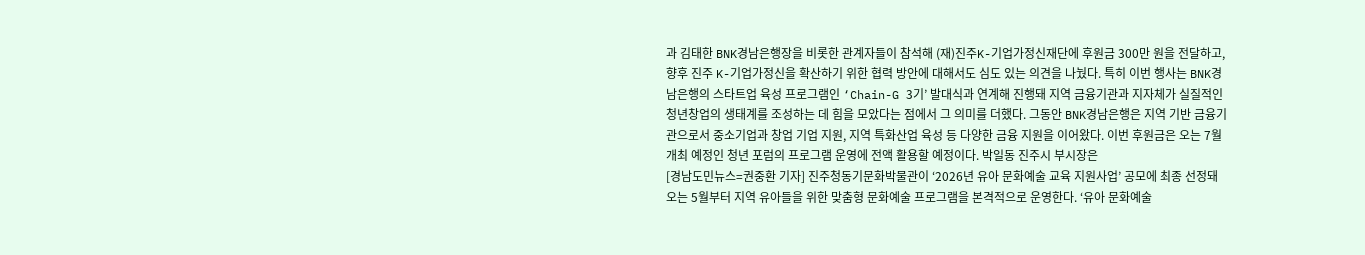과 김태한 BNK경남은행장을 비롯한 관계자들이 참석해 (재)진주K-기업가정신재단에 후원금 300만 원을 전달하고, 향후 진주 K-기업가정신을 확산하기 위한 협력 방안에 대해서도 심도 있는 의견을 나눴다. 특히 이번 행사는 BNK경남은행의 스타트업 육성 프로그램인 ‘Chain-G 3기’ 발대식과 연계해 진행돼 지역 금융기관과 지자체가 실질적인 청년창업의 생태계를 조성하는 데 힘을 모았다는 점에서 그 의미를 더했다. 그동안 BNK경남은행은 지역 기반 금융기관으로서 중소기업과 창업 기업 지원, 지역 특화산업 육성 등 다양한 금융 지원을 이어왔다. 이번 후원금은 오는 7월 개최 예정인 청년 포럼의 프로그램 운영에 전액 활용할 예정이다. 박일동 진주시 부시장은
[경남도민뉴스=권중환 기자] 진주청동기문화박물관이 ‘2026년 유아 문화예술 교육 지원사업’ 공모에 최종 선정돼 오는 5월부터 지역 유아들을 위한 맞춤형 문화예술 프로그램을 본격적으로 운영한다. ‘유아 문화예술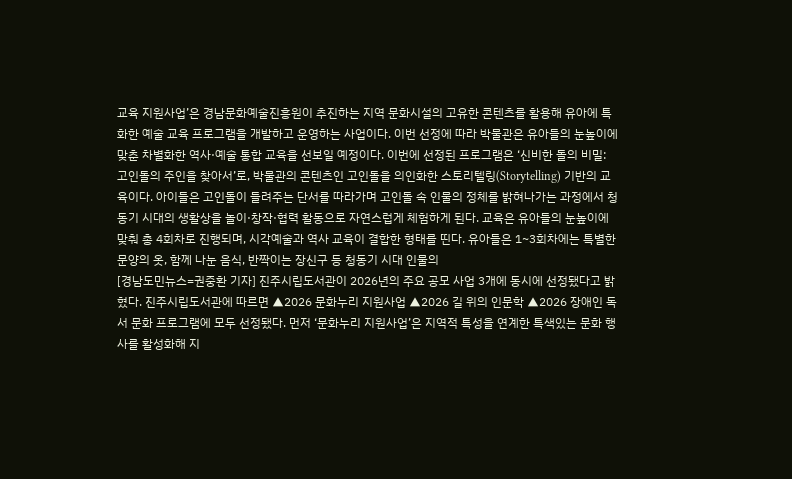교육 지원사업’은 경남문화예술진흥원이 추진하는 지역 문화시설의 고유한 콘텐츠를 활용해 유아에 특화한 예술 교육 프로그램을 개발하고 운영하는 사업이다. 이번 선정에 따라 박물관은 유아들의 눈높이에 맞춘 차별화한 역사·예술 통합 교육을 선보일 예정이다. 이번에 선정된 프로그램은 ‘신비한 돌의 비밀: 고인돌의 주인을 찾아서’로, 박물관의 콘텐츠인 고인돌을 의인화한 스토리텔링(Storytelling) 기반의 교육이다. 아이들은 고인돌이 들려주는 단서를 따라가며 고인돌 속 인물의 정체를 밝혀나가는 과정에서 청동기 시대의 생활상을 놀이·창작·협력 활동으로 자연스럽게 체험하게 된다. 교육은 유아들의 눈높이에 맞춰 총 4회차로 진행되며, 시각예술과 역사 교육이 결합한 형태를 띤다. 유아들은 1~3회차에는 특별한 문양의 옷, 함께 나눈 음식, 반짝이는 장신구 등 청동기 시대 인물의
[경남도민뉴스=권중환 기자] 진주시립도서관이 2026년의 주요 공모 사업 3개에 동시에 선정됐다고 밝혔다. 진주시립도서관에 따르면 ▲2026 문화누리 지원사업 ▲2026 길 위의 인문학 ▲2026 장애인 독서 문화 프로그램에 모두 선정됐다. 먼저 ‘문화누리 지원사업’은 지역적 특성을 연계한 특색있는 문화 행사를 활성화해 지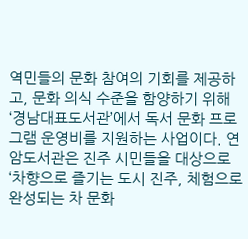역민들의 문화 참여의 기회를 제공하고, 문화 의식 수준을 함양하기 위해 ‘경남대표도서관’에서 독서 문화 프로그램 운영비를 지원하는 사업이다. 연암도서관은 진주 시민들을 대상으로 ‘차향으로 즐기는 도시 진주, 체험으로 완성되는 차 문화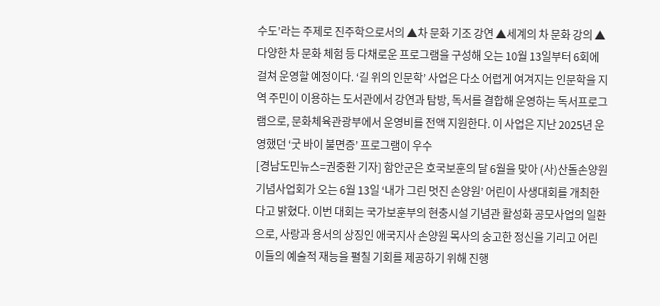수도’라는 주제로 진주학으로서의 ▲차 문화 기조 강연 ▲세계의 차 문화 강의 ▲다양한 차 문화 체험 등 다채로운 프로그램을 구성해 오는 10월 13일부터 6회에 걸쳐 운영할 예정이다. ‘길 위의 인문학’ 사업은 다소 어렵게 여겨지는 인문학을 지역 주민이 이용하는 도서관에서 강연과 탐방, 독서를 결합해 운영하는 독서프로그램으로, 문화체육관광부에서 운영비를 전액 지원한다. 이 사업은 지난 2025년 운영했던 ‘굿 바이 불면증’ 프로그램이 우수
[경남도민뉴스=권중환 기자] 함안군은 호국보훈의 달 6월을 맞아 (사)산돌손양원기념사업회가 오는 6월 13일 ‘내가 그린 멋진 손양원’ 어린이 사생대회를 개최한다고 밝혔다. 이번 대회는 국가보훈부의 현충시설 기념관 활성화 공모사업의 일환으로, 사랑과 용서의 상징인 애국지사 손양원 목사의 숭고한 정신을 기리고 어린이들의 예술적 재능을 펼칠 기회를 제공하기 위해 진행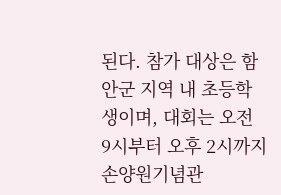된다. 참가 대상은 함안군 지역 내 초등학생이며, 대회는 오전 9시부터 오후 2시까지 손양원기념관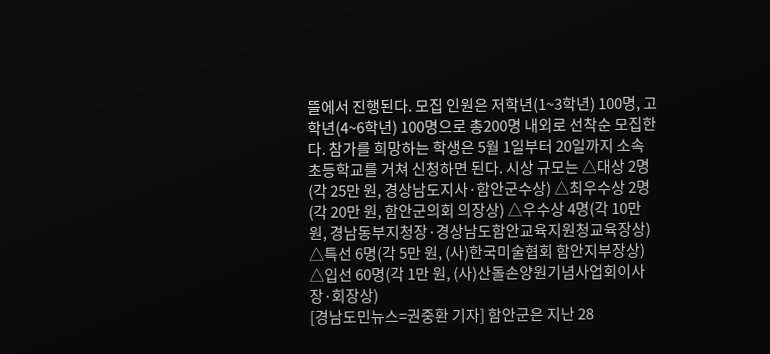뜰에서 진행된다. 모집 인원은 저학년(1~3학년) 100명, 고학년(4~6학년) 100명으로 총200명 내외로 선착순 모집한다. 참가를 희망하는 학생은 5월 1일부터 20일까지 소속 초등학교를 거쳐 신청하면 된다. 시상 규모는 △대상 2명(각 25만 원, 경상남도지사·함안군수상) △최우수상 2명(각 20만 원, 함안군의회 의장상) △우수상 4명(각 10만 원, 경남동부지청장·경상남도함안교육지원청교육장상) △특선 6명(각 5만 원, (사)한국미술협회 함안지부장상) △입선 60명(각 1만 원, (사)산돌손양원기념사업회이사장·회장상)
[경남도민뉴스=권중환 기자] 함안군은 지난 28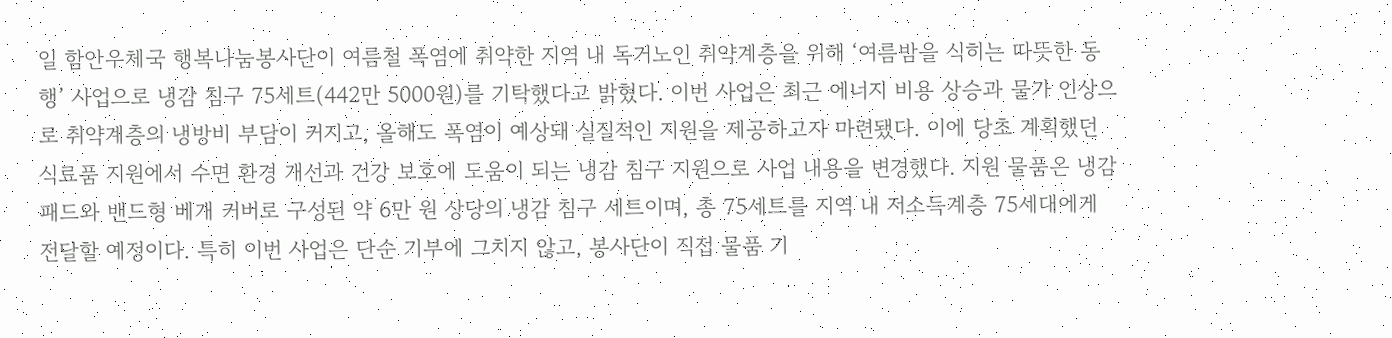일 함안우체국 행복나눔봉사단이 여름철 폭염에 취약한 지역 내 독거노인 취약계층을 위해 ‘여름밤을 식히는 따뜻한 동행’ 사업으로 냉감 침구 75세트(442만 5000원)를 기탁했다고 밝혔다. 이번 사업은 최근 에너지 비용 상승과 물가 인상으로 취약계층의 냉방비 부담이 커지고, 올해도 폭염이 예상돼 실질적인 지원을 제공하고자 마련됐다. 이에 당초 계획했던 식료품 지원에서 수면 환경 개선과 건강 보호에 도움이 되는 냉감 침구 지원으로 사업 내용을 변경했다. 지원 물품은 냉감 패드와 밴드형 베개 커버로 구성된 약 6만 원 상당의 냉감 침구 세트이며, 총 75세트를 지역 내 저소득계층 75세대에게 전달할 예정이다. 특히 이번 사업은 단순 기부에 그치지 않고, 봉사단이 직접 물품 기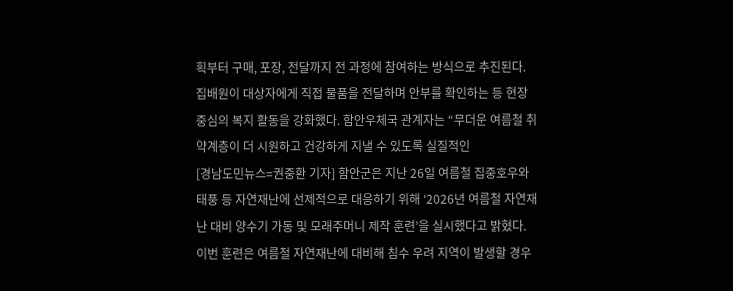획부터 구매, 포장, 전달까지 전 과정에 참여하는 방식으로 추진된다. 집배원이 대상자에게 직접 물품을 전달하며 안부를 확인하는 등 현장 중심의 복지 활동을 강화했다. 함안우체국 관계자는 “무더운 여름철 취약계층이 더 시원하고 건강하게 지낼 수 있도록 실질적인
[경남도민뉴스=권중환 기자] 함안군은 지난 26일 여름철 집중호우와 태풍 등 자연재난에 선제적으로 대응하기 위해 ‘2026년 여름철 자연재난 대비 양수기 가동 및 모래주머니 제작 훈련’을 실시했다고 밝혔다. 이번 훈련은 여름철 자연재난에 대비해 침수 우려 지역이 발생할 경우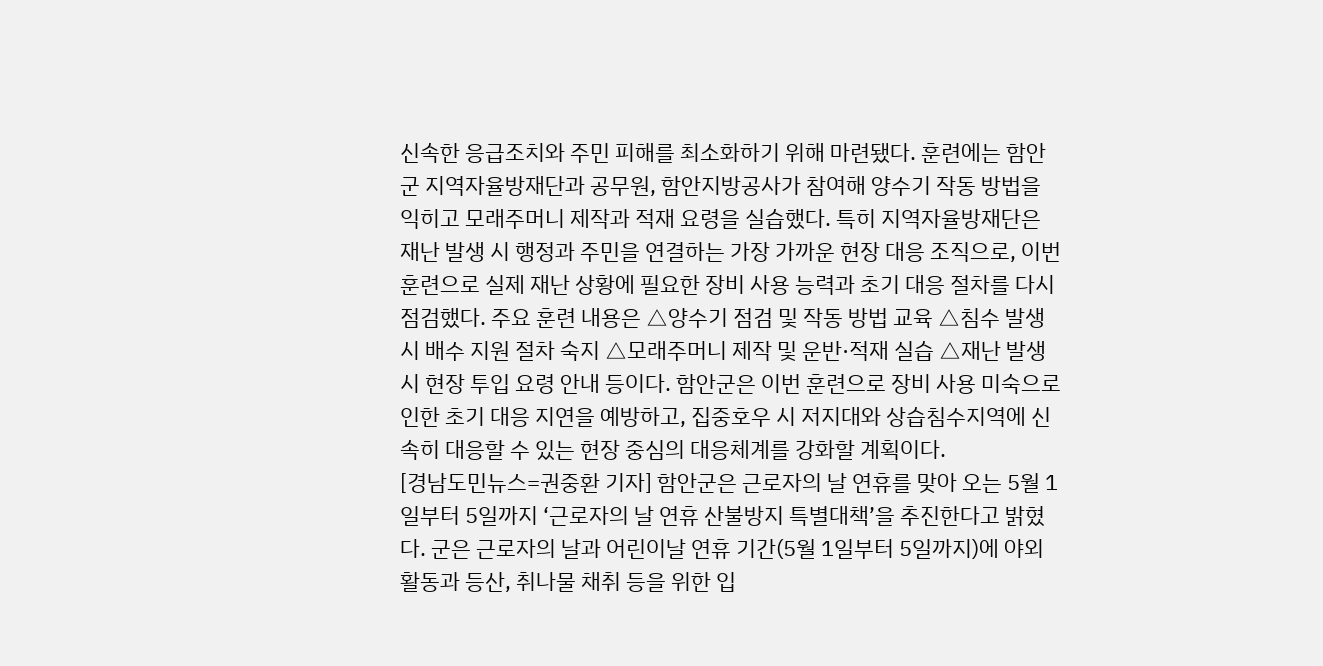신속한 응급조치와 주민 피해를 최소화하기 위해 마련됐다. 훈련에는 함안군 지역자율방재단과 공무원, 함안지방공사가 참여해 양수기 작동 방법을 익히고 모래주머니 제작과 적재 요령을 실습했다. 특히 지역자율방재단은 재난 발생 시 행정과 주민을 연결하는 가장 가까운 현장 대응 조직으로, 이번 훈련으로 실제 재난 상황에 필요한 장비 사용 능력과 초기 대응 절차를 다시 점검했다. 주요 훈련 내용은 △양수기 점검 및 작동 방법 교육 △침수 발생 시 배수 지원 절차 숙지 △모래주머니 제작 및 운반·적재 실습 △재난 발생 시 현장 투입 요령 안내 등이다. 함안군은 이번 훈련으로 장비 사용 미숙으로 인한 초기 대응 지연을 예방하고, 집중호우 시 저지대와 상습침수지역에 신속히 대응할 수 있는 현장 중심의 대응체계를 강화할 계획이다.
[경남도민뉴스=권중환 기자] 함안군은 근로자의 날 연휴를 맞아 오는 5월 1일부터 5일까지 ‘근로자의 날 연휴 산불방지 특별대책’을 추진한다고 밝혔다. 군은 근로자의 날과 어린이날 연휴 기간(5월 1일부터 5일까지)에 야외 활동과 등산, 취나물 채취 등을 위한 입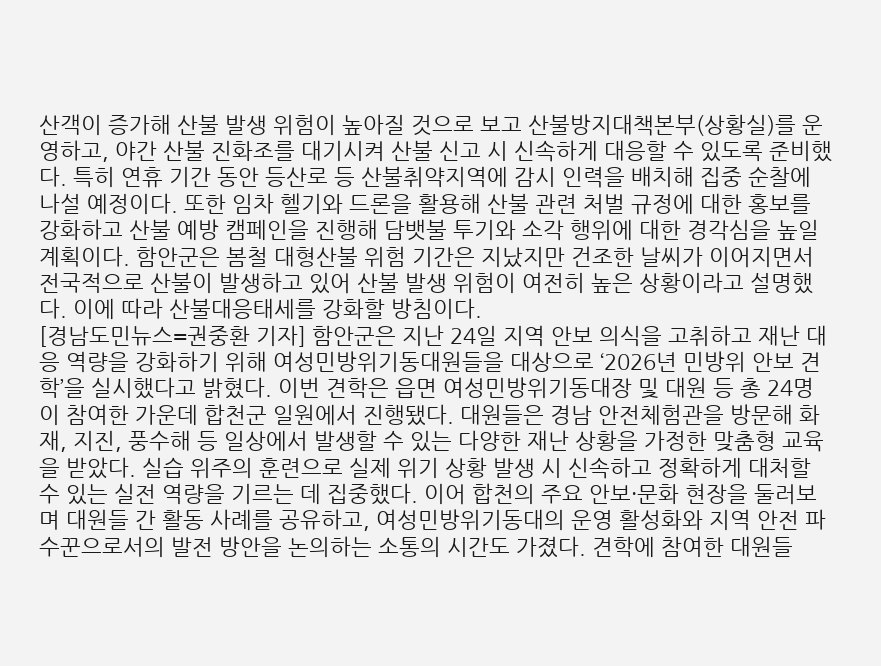산객이 증가해 산불 발생 위험이 높아질 것으로 보고 산불방지대책본부(상황실)를 운영하고, 야간 산불 진화조를 대기시켜 산불 신고 시 신속하게 대응할 수 있도록 준비했다. 특히 연휴 기간 동안 등산로 등 산불취약지역에 감시 인력을 배치해 집중 순찰에 나설 예정이다. 또한 임차 헬기와 드론을 활용해 산불 관련 처벌 규정에 대한 홍보를 강화하고 산불 예방 캠페인을 진행해 담뱃불 투기와 소각 행위에 대한 경각심을 높일 계획이다. 함안군은 봄철 대형산불 위험 기간은 지났지만 건조한 날씨가 이어지면서 전국적으로 산불이 발생하고 있어 산불 발생 위험이 여전히 높은 상황이라고 설명했다. 이에 따라 산불대응태세를 강화할 방침이다.
[경남도민뉴스=권중환 기자] 함안군은 지난 24일 지역 안보 의식을 고취하고 재난 대응 역량을 강화하기 위해 여성민방위기동대원들을 대상으로 ‘2026년 민방위 안보 견학’을 실시했다고 밝혔다. 이번 견학은 읍면 여성민방위기동대장 및 대원 등 총 24명이 참여한 가운데 합천군 일원에서 진행됐다. 대원들은 경남 안전체험관을 방문해 화재, 지진, 풍수해 등 일상에서 발생할 수 있는 다양한 재난 상황을 가정한 맞춤형 교육을 받았다. 실습 위주의 훈련으로 실제 위기 상황 발생 시 신속하고 정확하게 대처할 수 있는 실전 역량을 기르는 데 집중했다. 이어 합천의 주요 안보·문화 현장을 둘러보며 대원들 간 활동 사례를 공유하고, 여성민방위기동대의 운영 활성화와 지역 안전 파수꾼으로서의 발전 방안을 논의하는 소통의 시간도 가졌다. 견학에 참여한 대원들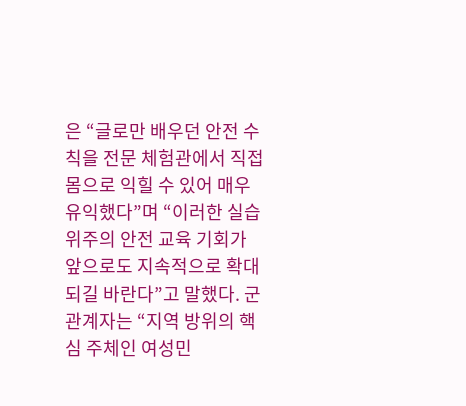은 “글로만 배우던 안전 수칙을 전문 체험관에서 직접 몸으로 익힐 수 있어 매우 유익했다”며 “이러한 실습 위주의 안전 교육 기회가 앞으로도 지속적으로 확대되길 바란다”고 말했다. 군 관계자는 “지역 방위의 핵심 주체인 여성민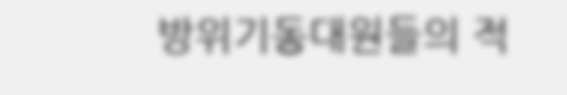방위기동대원들의 적